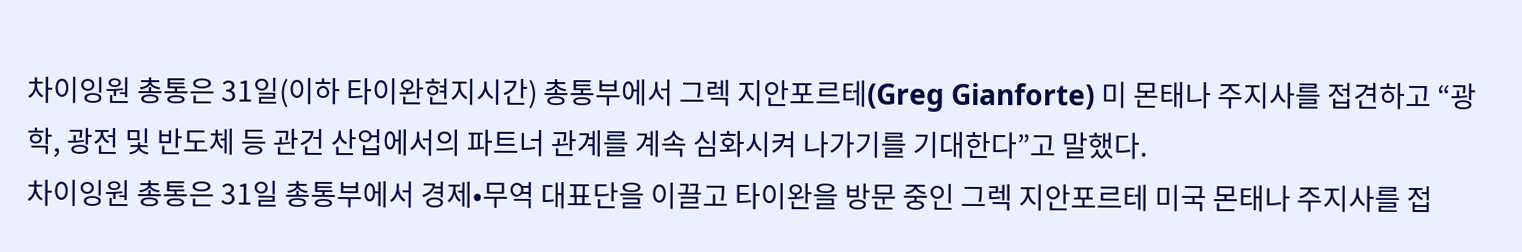차이잉원 총통은 31일(이하 타이완현지시간) 총통부에서 그렉 지안포르테(Greg Gianforte) 미 몬태나 주지사를 접견하고 “광학, 광전 및 반도체 등 관건 산업에서의 파트너 관계를 계속 심화시켜 나가기를 기대한다”고 말했다.
차이잉원 총통은 31일 총통부에서 경제•무역 대표단을 이끌고 타이완을 방문 중인 그렉 지안포르테 미국 몬태나 주지사를 접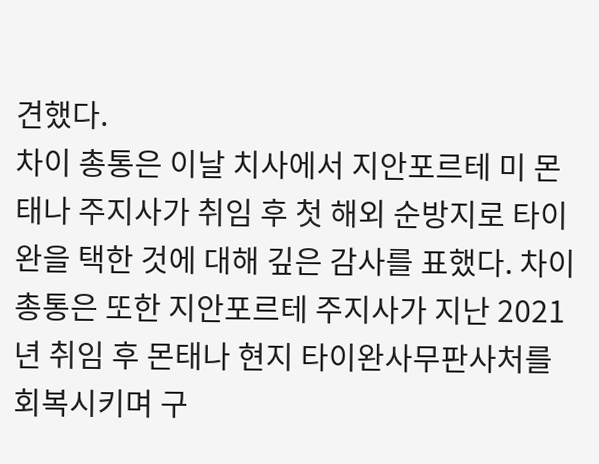견했다.
차이 총통은 이날 치사에서 지안포르테 미 몬태나 주지사가 취임 후 첫 해외 순방지로 타이완을 택한 것에 대해 깊은 감사를 표했다. 차이 총통은 또한 지안포르테 주지사가 지난 2021년 취임 후 몬태나 현지 타이완사무판사처를 회복시키며 구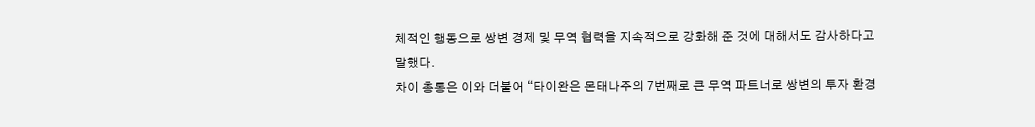체적인 행동으로 쌍변 경제 및 무역 협력을 지속적으로 강화해 준 것에 대해서도 감사하다고 말했다.
차이 총통은 이와 더불어 “타이완은 몬태나주의 7번째로 큰 무역 파트너로 쌍변의 투자 환경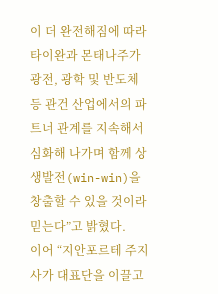이 더 완전해짐에 따라 타이완과 몬태나주가 광전, 광학 및 반도체 등 관건 산업에서의 파트너 관계를 지속해서 심화해 나가며 함께 상생발전(win-win)을 창출할 수 있을 것이라 믿는다”고 밝혔다.
이어 “지안포르테 주지사가 대표단을 이끌고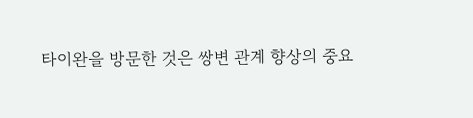타이완을 방문한 것은 쌍변 관계 향상의 중요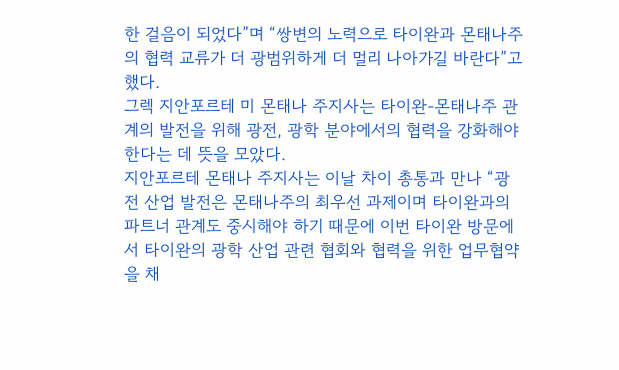한 걸음이 되었다”며 “쌍변의 노력으로 타이완과 몬태나주의 협력 교류가 더 광범위하게 더 멀리 나아가길 바란다”고 했다.
그렉 지안포르테 미 몬태나 주지사는 타이완-몬태나주 관계의 발전을 위해 광전, 광학 분야에서의 협력을 강화해야 한다는 데 뜻을 모았다.
지안포르테 몬태나 주지사는 이날 차이 총통과 만나 “광전 산업 발전은 몬태나주의 최우선 과제이며 타이완과의 파트너 관계도 중시해야 하기 때문에 이번 타이완 방문에서 타이완의 광학 산업 관련 협회와 협력을 위한 업무협약을 채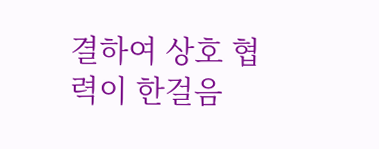결하여 상호 협력이 한걸음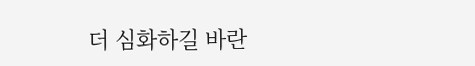더 심화하길 바란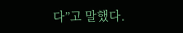다”고 말했다.